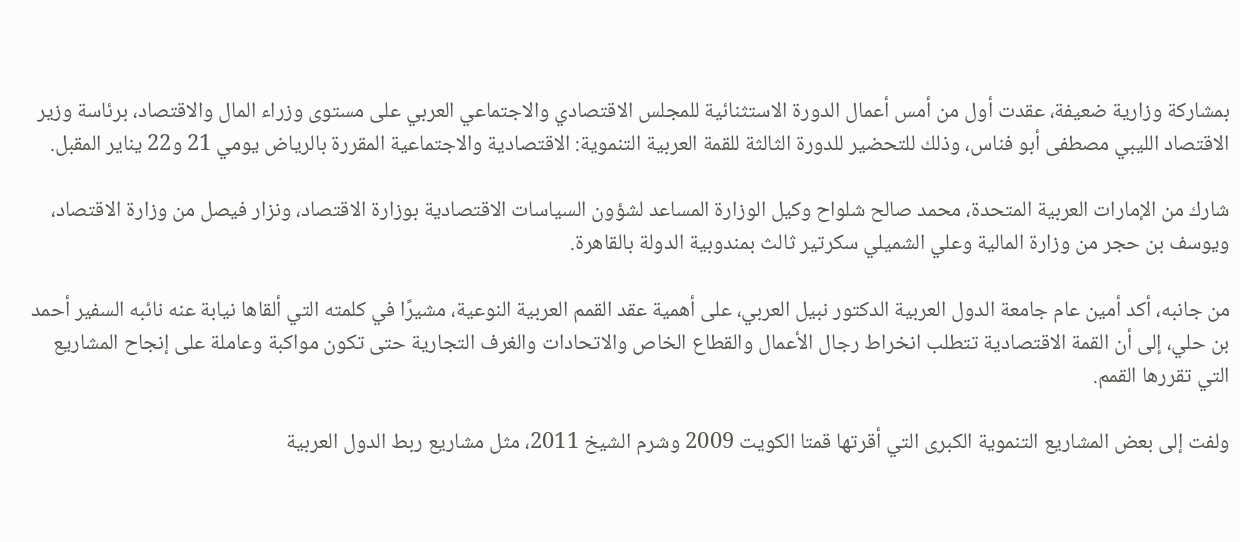بمشاركة وزارية ضعيفة، عقدت أول من أمس أعمال الدورة الاستثنائية للمجلس الاقتصادي والاجتماعي العربي على مستوى وزراء المال والاقتصاد، برئاسة وزير الاقتصاد الليبي مصطفى أبو فناس، وذلك للتحضير للدورة الثالثة للقمة العربية التنموية: الاقتصادية والاجتماعية المقررة بالرياض يومي 21 و22 يناير المقبل.

شارك من الإمارات العربية المتحدة، محمد صالح شلواح وكيل الوزارة المساعد لشؤون السياسات الاقتصادية بوزارة الاقتصاد، ونزار فيصل من وزارة الاقتصاد، ويوسف بن حجر من وزارة المالية وعلي الشميلي سكرتير ثالث بمندوبية الدولة بالقاهرة.

من جانبه، أكد أمين عام جامعة الدول العربية الدكتور نبيل العربي، على أهمية عقد القمم العربية النوعية، مشيرًا في كلمته التي ألقاها نيابة عنه نائبه السفير أحمد بن حلي، إلى أن القمة الاقتصادية تتطلب انخراط رجال الأعمال والقطاع الخاص والاتحادات والغرف التجارية حتى تكون مواكبة وعاملة على إنجاح المشاريع التي تقررها القمم.

ولفت إلى بعض المشاريع التنموية الكبرى التي أقرتها قمتا الكويت 2009 وشرم الشيخ 2011، مثل مشاريع ربط الدول العربية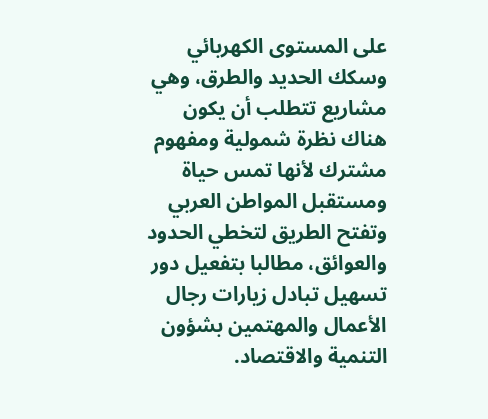على المستوى الكهربائي وسكك الحديد والطرق، وهي مشاريع تتطلب أن يكون هناك نظرة شمولية ومفهوم مشترك لأنها تمس حياة ومستقبل المواطن العربي وتفتح الطريق لتخطي الحدود والعوائق، مطالبا بتفعيل دور تسهيل تبادل زيارات رجال الأعمال والمهتمين بشؤون التنمية والاقتصاد.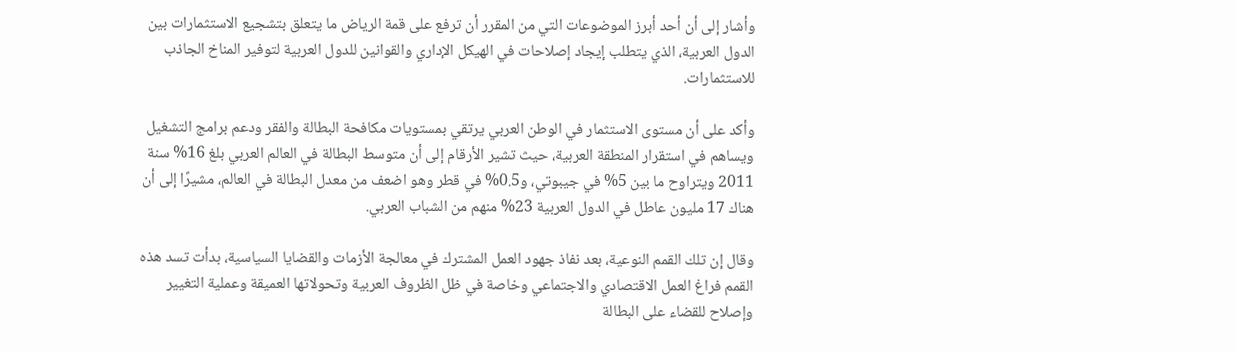وأشار إلى أن أحد أبرز الموضوعات التي من المقرر أن ترفع على قمة الرياض ما يتعلق بتشجيع الاستثمارات بين الدول العربية، الذي يتطلب إيجاد إصلاحات في الهيكل الإداري والقوانين للدول العربية لتوفير المناخ الجاذب للاستثمارات.

وأكد على أن مستوى الاستثمار في الوطن العربي يرتقي بمستويات مكافحة البطالة والفقر ودعم برامج التشغيل ويساهم في استقرار المنطقة العربية، حيث تشير الأرقام إلى أن متوسط البطالة في العالم العربي بلغ 16% سنة 2011 ويتراوح ما بين 5% في جيبوتي، و0.5% في قطر وهو اضعف من معدل البطالة في العالم، مشيرًا إلى أن هناك 17 مليون عاطل في الدول العربية 23% منهم من الشباب العربي.

وقال إن تلك القمم النوعية، بعد نفاذ جهود العمل المشترك في معالجة الأزمات والقضايا السياسية، بدأت تسد هذه القمم فراغ العمل الاقتصادي والاجتماعي وخاصة في ظل الظروف العربية وتحولاتها العميقة وعملية التغيير وإصلاح للقضاء على البطالة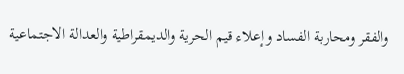والفقر ومحاربة الفساد وإعلاء قيم الحرية والديمقراطية والعدالة الاجتماعية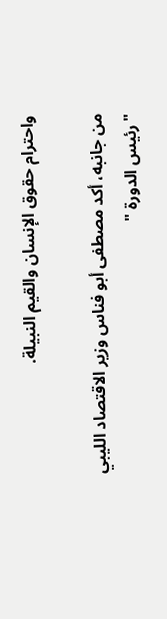واحترام حقوق الإنسان والقيم النبيلة.

من جانبه، أكد مصطفى أبو فناس وزير الاقتصاد الليبي "رئيس الدورة "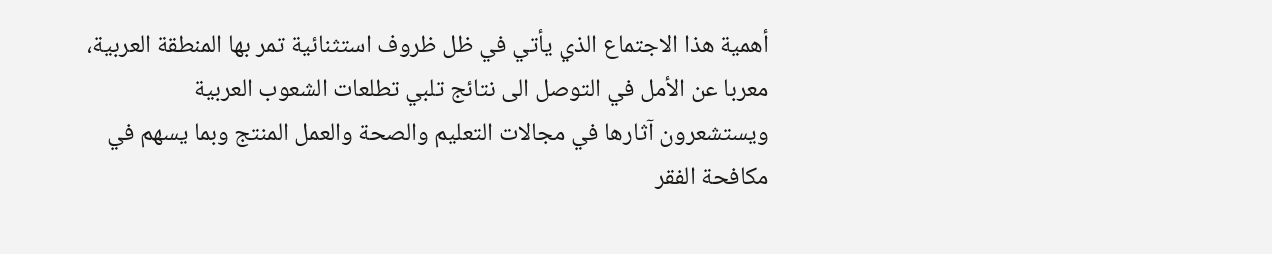أهمية هذا الاجتماع الذي يأتي في ظل ظروف استثنائية تمر بها المنطقة العربية، معربا عن الأمل في التوصل الى نتائج تلبي تطلعات الشعوب العربية ويستشعرون آثارها في مجالات التعليم والصحة والعمل المنتج وبما يسهم في مكافحة الفقر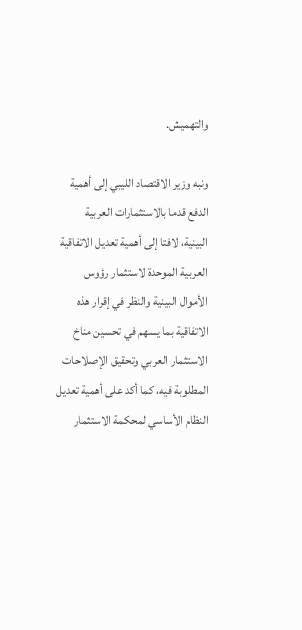والتهميش.

ونبه وزير الاقتصاد الليبي إلى أهمية الدفع قدما بالاستثمارات العربية البينية، لافتا إلى أهمية تعديل الاتفاقية العربية الموحدة لاستثمار رؤوس الأموال البينية والنظر في إقرار هذه الاتفاقية بما يسهم في تحسين مناخ الاستثمار العربي وتحقيق الإصلاحات المطلوبة فيه، كما أكد على أهمية تعديل النظام الأساسي لمحكمة الاستثمار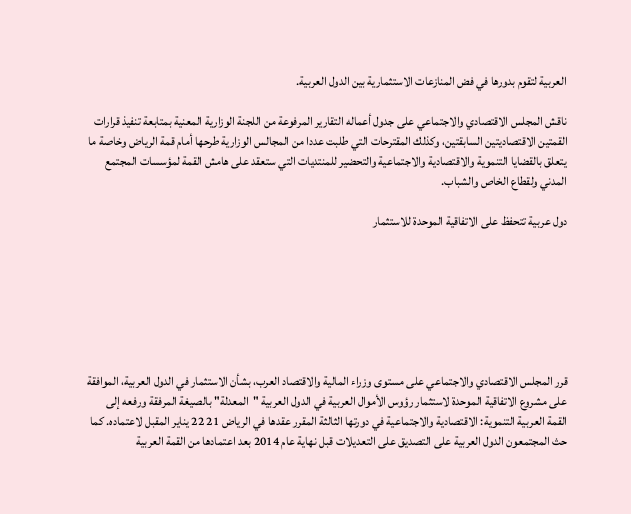العربية لتقوم بدورها في فض المنازعات الاستثمارية بين الدول العربية.

ناقش المجلس الاقتصادي والاجتماعي على جدول أعماله التقارير المرفوعة من اللجنة الوزارية المعنية بمتابعة تنفيذ قرارات القمتين الاقتصاديتين السابقتين، وكذلك المقترحات التي طلبت عددا من المجالس الوزارية طرحها أمام قمة الرياض وخاصة ما يتعلق بالقضايا التنموية والاقتصادية والاجتماعية والتحضير للمنتديات التي ستعقد على هامش القمة لمؤسسات المجتمع المدني ولقطاع الخاص والشباب.

دول عربية تتحفظ على الاتفاقية الموحدة للاستثمار







قرر المجلس الاقتصادي والاجتماعي على مستوى وزراء المالية والاقتصاد العرب، بشأن الاستثمار في الدول العربية، الموافقة على مشروع الاتفاقية الموحدة لاستثمار رؤوس الأموال العربية في الدول العربية "المعدلة" بالصيغة المرفقة ورفعه إلى القمة العربية التنموية: الاقتصادية والاجتماعية في دورتها الثالثة المقرر عقدها في الرياض 21 22 يناير المقبل لاعتماده. كما حث المجتمعون الدول العربية على التصديق على التعديلات قبل نهاية عام 2014 بعد اعتمادها من القمة العربية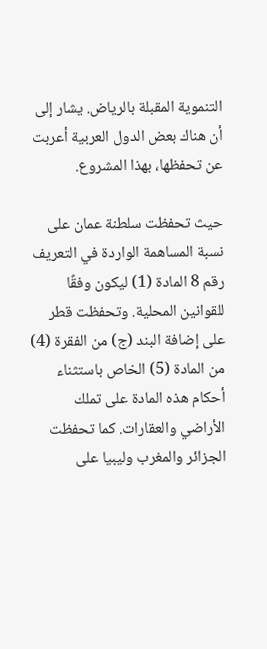التنموية المقبلة بالرياض. يشار إلى أن هناك بعض الدول العربية أعربت عن تحفظها، بهذا المشروع.

حيث تحفظت سلطنة عمان على نسبة المساهمة الواردة في التعريف رقم 8 المادة (1) ليكون وفقًا للقوانين المحلية. وتحفظت قطر على إضافة البند (ج) من الفقرة (4) من المادة (5) الخاص باستثناء أحكام هذه المادة على تملك الأراضي والعقارات. كما تحفظت الجزائر والمغرب وليبيا على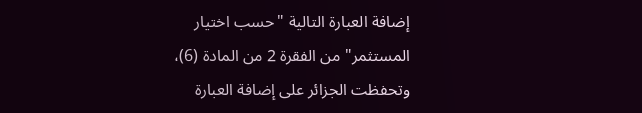إضافة العبارة التالية "حسب اختيار المستثمر" من الفقرة 2 من المادة (6)، وتحفظت الجزائر على إضافة العبارة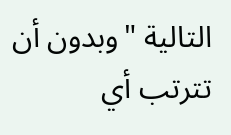التالية "وبدون أن تترتب أي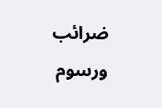ضرائب ورسوم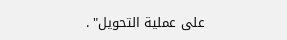على عملية التحويل" .